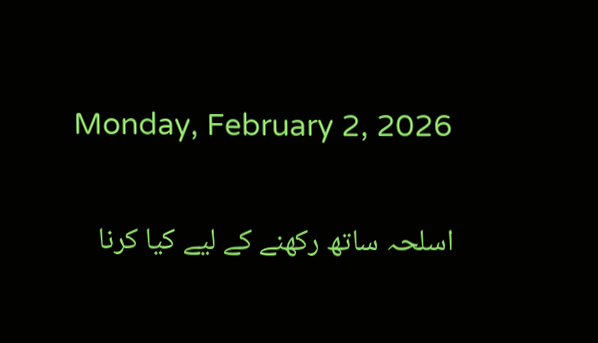Monday, February 2, 2026

اسلحہ ساتھ رکھنے کے لیے کیا کرنا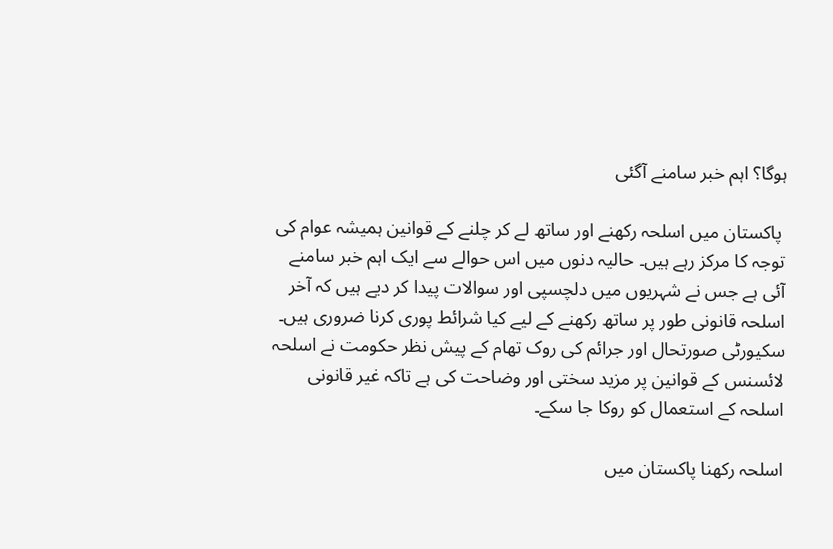ہوگا؟ اہم خبر سامنے آگئی

 پاکستان میں اسلحہ رکھنے اور ساتھ لے کر چلنے کے قوانین ہمیشہ عوام کی توجہ کا مرکز رہے ہیں۔ حالیہ دنوں میں اس حوالے سے ایک اہم خبر سامنے آئی ہے جس نے شہریوں میں دلچسپی اور سوالات پیدا کر دیے ہیں کہ آخر اسلحہ قانونی طور پر ساتھ رکھنے کے لیے کیا شرائط پوری کرنا ضروری ہیں۔ سکیورٹی صورتحال اور جرائم کی روک تھام کے پیش نظر حکومت نے اسلحہ لائسنس کے قوانین پر مزید سختی اور وضاحت کی ہے تاکہ غیر قانونی اسلحہ کے استعمال کو روکا جا سکے۔

اسلحہ رکھنا پاکستان میں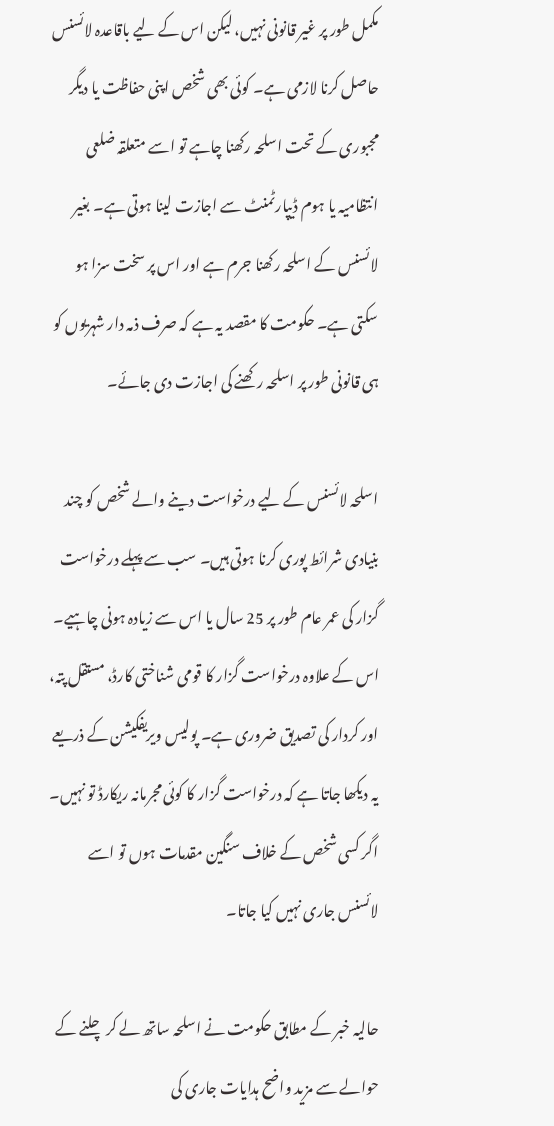مکمل طور پر غیر قانونی نہیں، لیکن اس کے لیے باقاعدہ لائسنس حاصل کرنا لازمی ہے۔ کوئی بھی شخص اپنی حفاظت یا دیگر مجبوری کے تحت اسلحہ رکھنا چاہے تو اسے متعلقہ ضلعی انتظامیہ یا ہوم ڈیپارٹمنٹ سے اجازت لینا ہوتی ہے۔ بغیر لائسنس کے اسلحہ رکھنا جرم ہے اور اس پر سخت سزا ہو سکتی ہے۔ حکومت کا مقصد یہ ہے کہ صرف ذمہ دار شہریوں کو ہی قانونی طور پر اسلحہ رکھنے کی اجازت دی جائے۔

اسلحہ لائسنس کے لیے درخواست دینے والے شخص کو چند بنیادی شرائط پوری کرنا ہوتی ہیں۔ سب سے پہلے درخواست گزار کی عمر عام طور پر 25 سال یا اس سے زیادہ ہونی چاہیے۔ اس کے علاوہ درخواست گزار کا قومی شناختی کارڈ، مستقل پتہ، اور کردار کی تصدیق ضروری ہے۔ پولیس ویریفکیشن کے ذریعے یہ دیکھا جاتا ہے کہ درخواست گزار کا کوئی مجرمانہ ریکارڈ تو نہیں۔ اگر کسی شخص کے خلاف سنگین مقدمات ہوں تو اسے لائسنس جاری نہیں کیا جاتا۔

حالیہ خبر کے مطابق حکومت نے اسلحہ ساتھ لے کر چلنے کے حوالے سے مزید واضح ہدایات جاری کی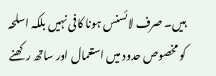ہیں۔ صرف لائسنس ہونا کافی نہیں بلکہ اسلحہ کو مخصوص حدود میں استعمال اور ساتھ رکھنے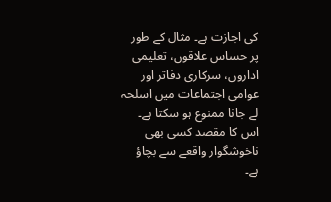کی اجازت ہے۔ مثال کے طور پر حساس علاقوں، تعلیمی اداروں، سرکاری دفاتر اور عوامی اجتماعات میں اسلحہ لے جانا ممنوع ہو سکتا ہے۔ اس کا مقصد کسی بھی ناخوشگوار واقعے سے بچاؤ ہے۔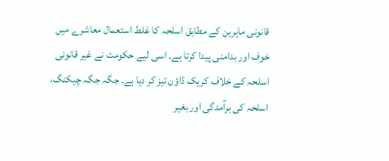قانونی ماہرین کے مطابق اسلحہ کا غلط استعمال معاشرے میں خوف اور بدامنی پیدا کرتا ہے۔ اسی لیے حکومت نے غیر قانونی اسلحہ کے خلاف کریک ڈاؤن تیز کر دیا ہے۔ جگہ جگہ چیکنگ، اسلحہ کی برآمدگی اور بغیر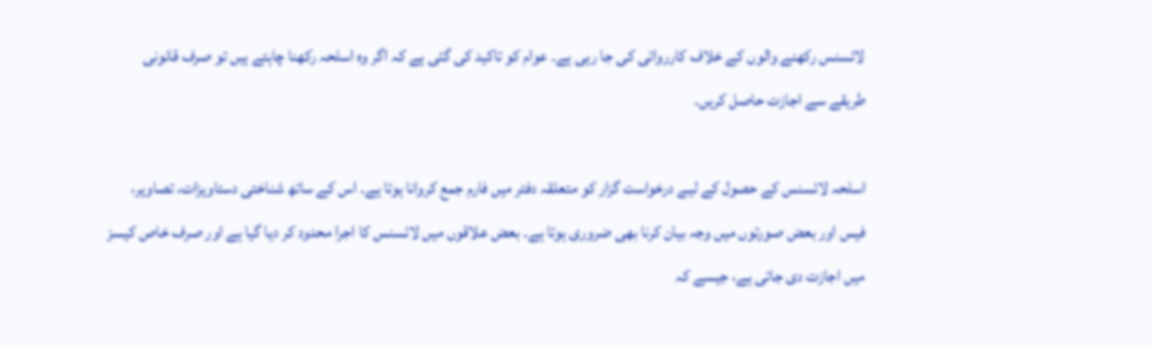لائسنس رکھنے والوں کے خلاف کارروائی کی جا رہی ہے۔ عوام کو تاکید کی گئی ہے کہ اگر وہ اسلحہ رکھنا چاہتے ہیں تو صرف قانونی طریقے سے اجازت حاصل کریں۔

اسلحہ لائسنس کے حصول کے لیے درخواست گزار کو متعلقہ دفتر میں فارم جمع کروانا ہوتا ہے۔ اس کے ساتھ شناختی دستاویزات، تصاویر، فیس اور بعض صورتوں میں وجہ بیان کرنا بھی ضروری ہوتا ہے۔ بعض علاقوں میں لائسنس کا اجرا محدود کر دیا گیا ہے اور صرف خاص کیسز میں اجازت دی جاتی ہے، جیسے کہ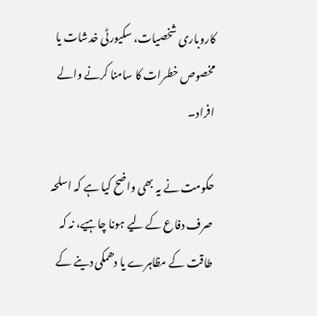کاروباری شخصیات، سکیورٹی خدشات یا مخصوص خطرات کا سامنا کرنے والے افراد۔

حکومت نے یہ بھی واضح کیا ہے کہ اسلحہ صرف دفاع کے لیے ہونا چاہیے، نہ کہ طاقت کے مظاہرے یا دھمکی دینے کے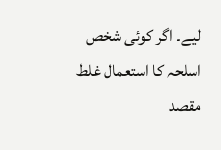لیے۔ اگر کوئی شخص اسلحہ کا استعمال غلط مقصد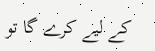کے لیے کرے گا تو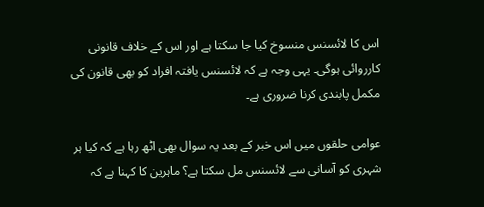اس کا لائسنس منسوخ کیا جا سکتا ہے اور اس کے خلاف قانونی کارروائی ہوگی۔ یہی وجہ ہے کہ لائسنس یافتہ افراد کو بھی قانون کی مکمل پابندی کرنا ضروری ہے۔

عوامی حلقوں میں اس خبر کے بعد یہ سوال بھی اٹھ رہا ہے کہ کیا ہر شہری کو آسانی سے لائسنس مل سکتا ہے؟ ماہرین کا کہنا ہے کہ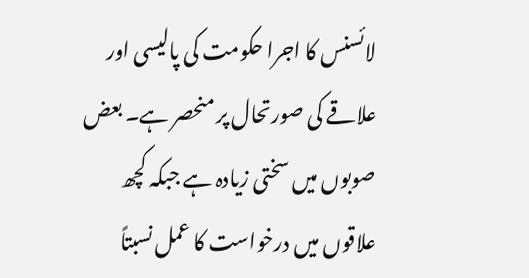لائسنس کا اجرا حکومت کی پالیسی اور علاقے کی صورتحال پر منحصر ہے۔ بعض صوبوں میں سختی زیادہ ہے جبکہ کچھ علاقوں میں درخواست کا عمل نسبتاً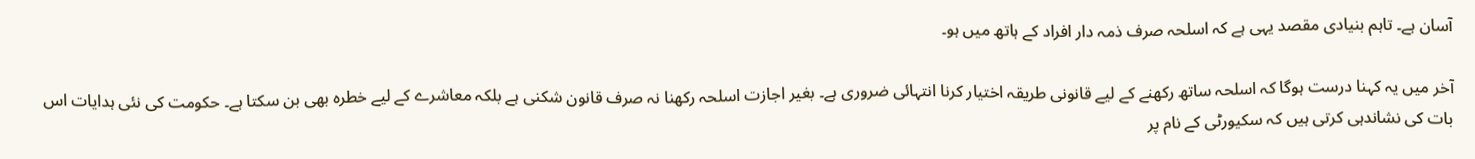آسان ہے۔ تاہم بنیادی مقصد یہی ہے کہ اسلحہ صرف ذمہ دار افراد کے ہاتھ میں ہو۔

آخر میں یہ کہنا درست ہوگا کہ اسلحہ ساتھ رکھنے کے لیے قانونی طریقہ اختیار کرنا انتہائی ضروری ہے۔ بغیر اجازت اسلحہ رکھنا نہ صرف قانون شکنی ہے بلکہ معاشرے کے لیے خطرہ بھی بن سکتا ہے۔ حکومت کی نئی ہدایات اس بات کی نشاندہی کرتی ہیں کہ سکیورٹی کے نام پر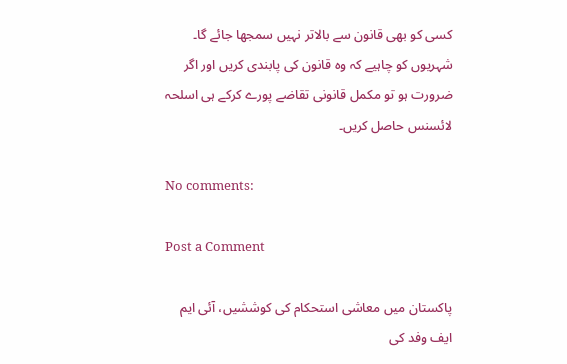کسی کو بھی قانون سے بالاتر نہیں سمجھا جائے گا۔ شہریوں کو چاہیے کہ وہ قانون کی پابندی کریں اور اگر ضرورت ہو تو مکمل قانونی تقاضے پورے کرکے ہی اسلحہ لائسنس حاصل کریں۔

No comments:

Post a Comment

پاکستان میں معاشی استحکام کی کوششیں، آئی ایم ایف وفد کی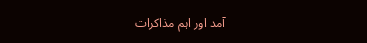آمد اور اہم مذاکرات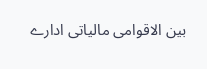بین الاقوامی مالیاتی ادارے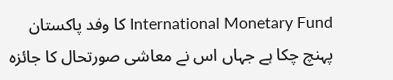International Monetary Fund کا وفد پاکستان پہنچ چکا ہے جہاں اس نے معاشی صورتحال کا جائزہ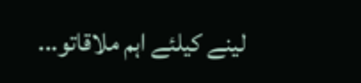لینے کیلئے اہم ملاقاتو...